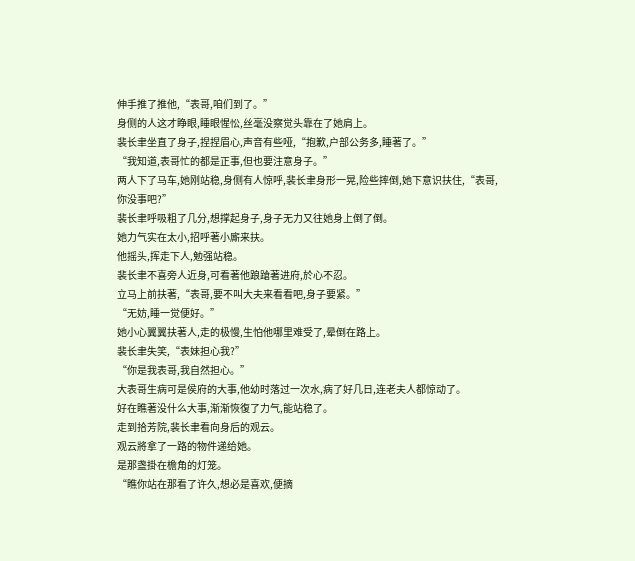伸手推了推他,“表哥,咱们到了。”
身侧的人这才睁眼,睡眼惺忪,丝毫没察觉头靠在了她肩上。
裴长聿坐直了身子,捏捏眉心,声音有些哑,“抱歉,户部公务多,睡著了。”
“我知道,表哥忙的都是正事,但也要注意身子。”
两人下了马车,她刚站稳,身侧有人惊呼,裴长聿身形一晃,险些摔倒,她下意识扶住,“表哥,你没事吧?”
裴长聿呼吸粗了几分,想撑起身子,身子无力又往她身上倒了倒。
她力气实在太小,招呼著小廝来扶。
他摇头,挥走下人,勉强站稳。
裴长聿不喜旁人近身,可看著他踉蹌著进府,於心不忍。
立马上前扶著,“表哥,要不叫大夫来看看吧,身子要紧。”
“无妨,睡一觉便好。”
她小心翼翼扶著人,走的极慢,生怕他哪里难受了,晕倒在路上。
裴长聿失笑,“表妹担心我?”
“你是我表哥,我自然担心。”
大表哥生病可是侯府的大事,他幼时落过一次水,病了好几日,连老夫人都惊动了。
好在瞧著没什么大事,渐渐恢復了力气,能站稳了。
走到拾芳院,裴长聿看向身后的观云。
观云將拿了一路的物件递给她。
是那盏掛在檐角的灯笼。
“瞧你站在那看了许久,想必是喜欢,便摘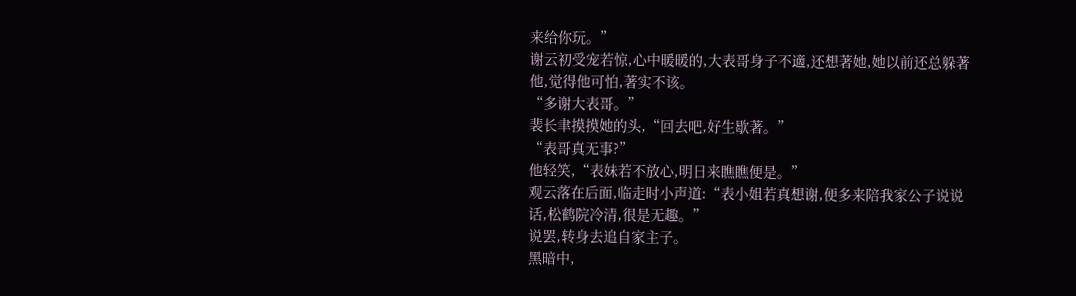来给你玩。”
谢云初受宠若惊,心中暖暖的,大表哥身子不適,还想著她,她以前还总躲著他,觉得他可怕,著实不该。
“多谢大表哥。”
裴长聿摸摸她的头,“回去吧,好生歇著。”
“表哥真无事?”
他轻笑,“表妹若不放心,明日来瞧瞧便是。”
观云落在后面,临走时小声道:“表小姐若真想谢,便多来陪我家公子说说话,松鹤院冷清,很是无趣。”
说罢,转身去追自家主子。
黑暗中,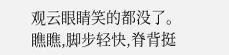观云眼睛笑的都没了。
瞧瞧,脚步轻快,脊背挺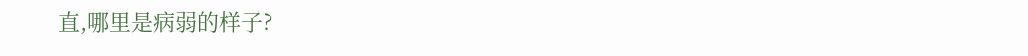直,哪里是病弱的样子?